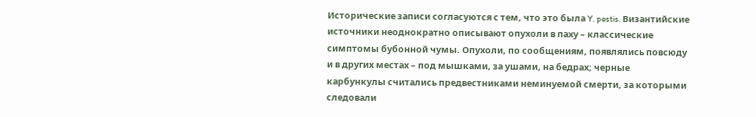Исторические записи согласуются с тем, что это была Y. pestis. Византийские источники неоднократно описывают опухоли в паху – классические симптомы бубонной чумы. Опухоли, по сообщениям, появлялись повсюду и в других местах – под мышками, за ушами, на бедрах; черные карбункулы считались предвестниками неминуемой смерти, за которыми следовали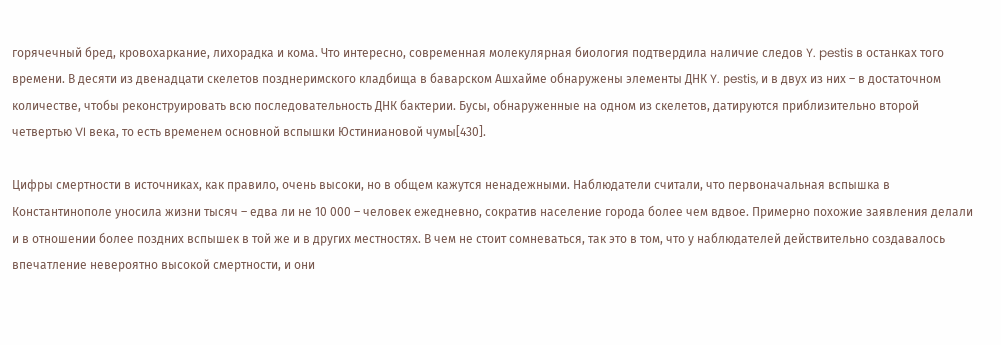горячечный бред, кровохаркание, лихорадка и кома. Что интересно, современная молекулярная биология подтвердила наличие следов Y. pestis в останках того времени. В десяти из двенадцати скелетов позднеримского кладбища в баварском Ашхайме обнаружены элементы ДНК Y. рestis, и в двух из них – в достаточном количестве, чтобы реконструировать всю последовательность ДНК бактерии. Бусы, обнаруженные на одном из скелетов, датируются приблизительно второй четвертью VI века, то есть временем основной вспышки Юстиниановой чумы[430].

Цифры смертности в источниках, как правило, очень высоки, но в общем кажутся ненадежными. Наблюдатели считали, что первоначальная вспышка в Константинополе уносила жизни тысяч – едва ли не 10 000 – человек ежедневно, сократив население города более чем вдвое. Примерно похожие заявления делали и в отношении более поздних вспышек в той же и в других местностях. В чем не стоит сомневаться, так это в том, что у наблюдателей действительно создавалось впечатление невероятно высокой смертности, и они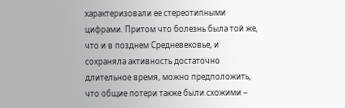характеризовали ее стереотипными цифрами. Притом что болезнь была той же, что и в позднем Средневековье, и сохраняла активность достаточно длительное время, можно предположить, что общие потери также были схожими –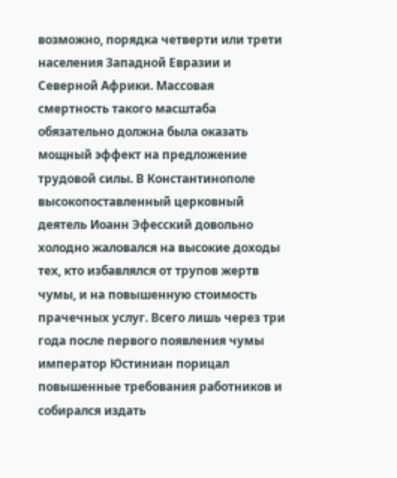возможно, порядка четверти или трети населения Западной Евразии и Северной Африки. Массовая смертность такого масштаба обязательно должна была оказать мощный эффект на предложение трудовой силы. В Константинополе высокопоставленный церковный деятель Иоанн Эфесский довольно холодно жаловался на высокие доходы тех, кто избавлялся от трупов жертв чумы, и на повышенную стоимость прачечных услуг. Всего лишь через три года после первого появления чумы император Юстиниан порицал повышенные требования работников и собирался издать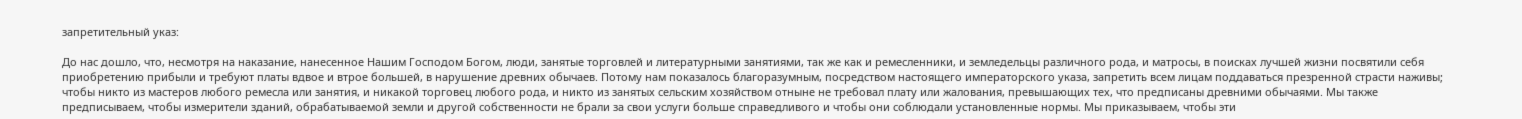запретительный указ:

До нас дошло, что, несмотря на наказание, нанесенное Нашим Господом Богом, люди, занятые торговлей и литературными занятиями, так же как и ремесленники, и земледельцы различного рода, и матросы, в поисках лучшей жизни посвятили себя приобретению прибыли и требуют платы вдвое и втрое большей, в нарушение древних обычаев. Потому нам показалось благоразумным, посредством настоящего императорского указа, запретить всем лицам поддаваться презренной страсти наживы; чтобы никто из мастеров любого ремесла или занятия, и никакой торговец любого рода, и никто из занятых сельским хозяйством отныне не требовал плату или жалования, превышающих тех, что предписаны древними обычаями. Мы также предписываем, чтобы измерители зданий, обрабатываемой земли и другой собственности не брали за свои услуги больше справедливого и чтобы они соблюдали установленные нормы. Мы приказываем, чтобы эти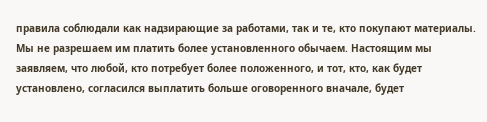правила соблюдали как надзирающие за работами, так и те, кто покупают материалы. Мы не разрешаем им платить более установленного обычаем. Настоящим мы заявляем, что любой, кто потребует более положенного, и тот, кто, как будет установлено, согласился выплатить больше оговоренного вначале, будет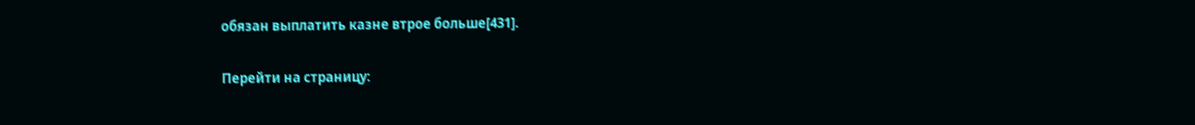обязан выплатить казне втрое больше[431].

Перейти на страницу: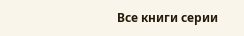Все книги серии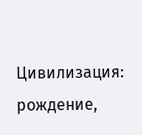Цивилизация: рождение,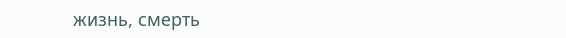жизнь, смерть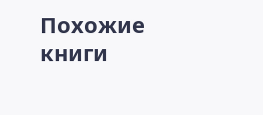Похожие книги